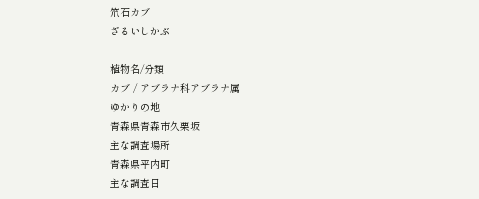笊石カブ
ざるいしかぶ

植物名/分類
カブ / アブラナ科アブラナ属
ゆかりの地
青森県青森市久栗坂
主な調査場所
青森県平内町
主な調査日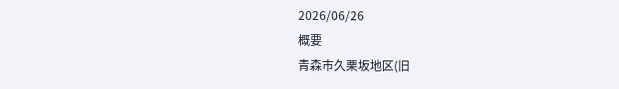2026/06/26
概要
青森市久栗坂地区(旧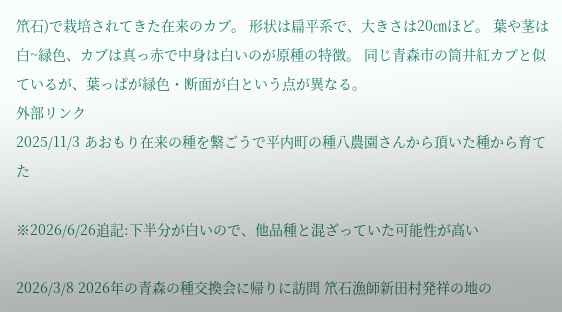笊石)で栽培されてきた在来のカブ。 形状は扁平系で、大きさは20㎝ほど。 葉や茎は白~緑色、カブは真っ赤で中身は白いのが原種の特徴。 同じ青森市の筒井紅カブと似ているが、葉っぱが緑色・断面が白という点が異なる。
外部リンク
2025/11/3 あおもり在来の種を繋ごうで平内町の種八農園さんから頂いた種から育てた

※2026/6/26追記:下半分が白いので、他品種と混ざっていた可能性が高い

2026/3/8 2026年の青森の種交換会に帰りに訪問 笊石漁師新田村発祥の地の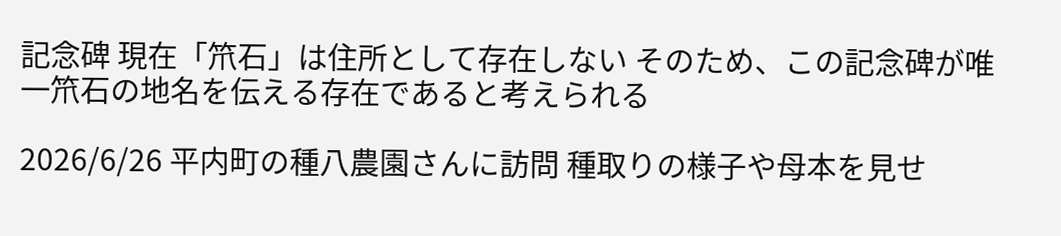記念碑 現在「笊石」は住所として存在しない そのため、この記念碑が唯一笊石の地名を伝える存在であると考えられる

2026/6/26 平内町の種八農園さんに訪問 種取りの様子や母本を見せ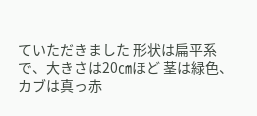ていただきました 形状は扁平系で、大きさは20㎝ほど 茎は緑色、カブは真っ赤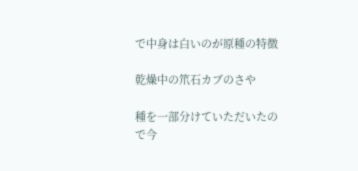で中身は白いのが原種の特徴

乾燥中の笊石カブのさや

種を一部分けていただいたので今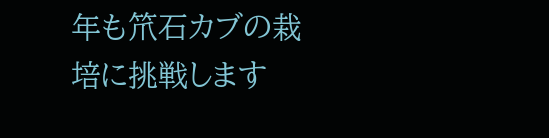年も笊石カブの栽培に挑戦します